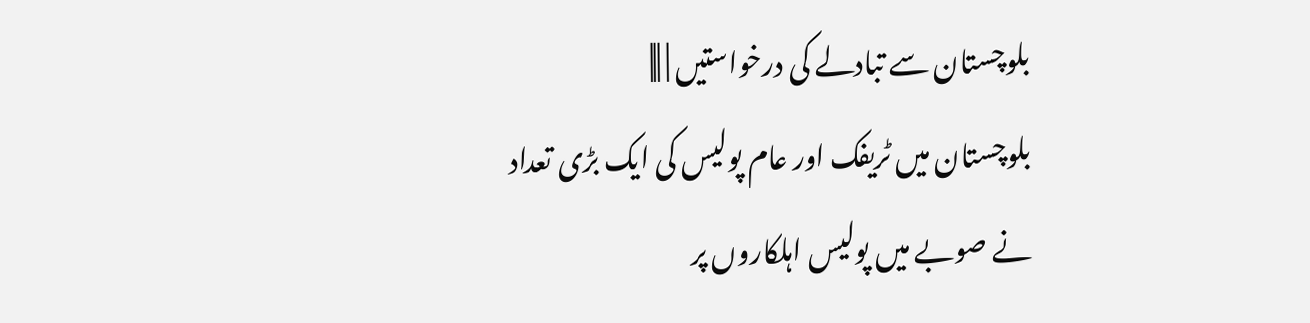بلوچستان سے تبادلے کی درخواستیں | |||
بلوچستان میں ٹریفک اور عام پولیس کی ایک بڑی تعداد نے صوبے میں پولیس اہلکاروں پر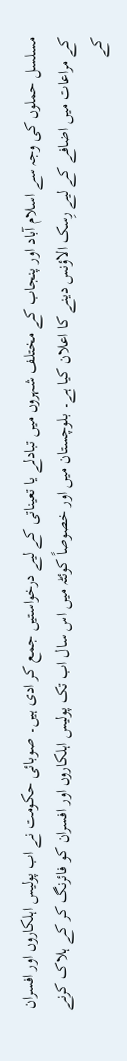مسلسل حملوں کی وجہ سے اسلام آباد اور پنجاب کے مختلف شہروں میں تبادلے یا تعیناتی کے لیے درخواستیں جمع کر ادی ہیں۔ صوبائی حکومت نے اب پولیس اہلکاروں اور افسران کے مراعات میں اضافے کے لیے رِسک الاؤنس دینے کا اعلان کیا ہے۔ بلوچستان میں اور خصوصاً کوئٹہ میں اس سال اب تک پولیس اہلکاروں اور افسران کو فائرنگ کر کے ہلاک کرنے کے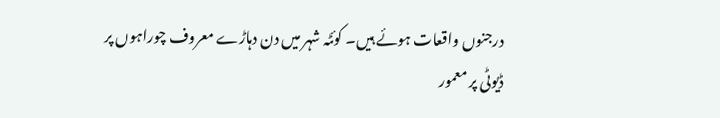درجنوں واقعات ہوئے ہیں۔ کوئٹہ شہر میں دن دہاڑے معروف چوراہوں پر ڈیوٹی پر معمور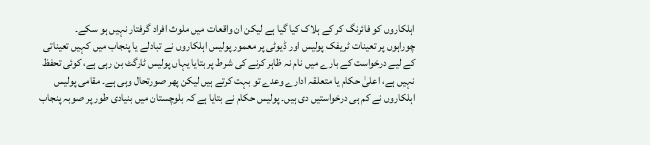اہلکاروں کو فائرنگ کر کے ہلاک کیا گیا ہے لیکن ان واقعات میں ملوث افراد گرفتار نہیں ہو سکے۔
چوراہوں پر تعینات ٹریفک پولیس اور ڈیوٹی پر معمور پولیس اہلکاروں نے تبادلے یا پنجاب میں کہیں تعیناتی کے لیے درخواست کے بارے میں نام نہ ظاہر کرنے کی شرط پر بتایا یہاں پولیس ٹارگٹ بن رہی ہے، کوئی تحفظ نہیں ہے، اعلیٰ حکام یا متعلقہ ادارے وعدے تو بہت کرتے ہیں لیکن پھر صورتحال وہی ہے۔ مقامی پولیس اہلکاروں نے کم ہی درخواستیں دی ہیں۔ پولیس حکام نے بتایا ہے کہ بلوچستان میں بنیادی طور پر صوبہ پنجاب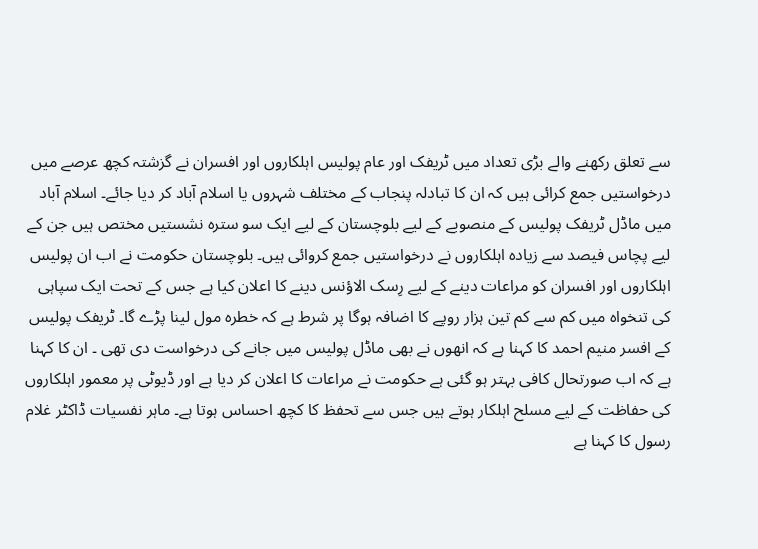سے تعلق رکھنے والے بڑی تعداد میں ٹریفک اور عام پولیس اہلکاروں اور افسران نے گزشتہ کچھ عرصے میں درخواستیں جمع کرائی ہیں کہ ان کا تبادلہ پنجاب کے مختلف شہروں یا اسلام آباد کر دیا جائے۔ اسلام آباد میں ماڈل ٹریفک پولیس کے منصوبے کے لیے بلوچستان کے لیے ایک سو سترہ نشستیں مختص ہیں جن کے لیے پچاس فیصد سے زیادہ اہلکاروں نے درخواستیں جمع کروائی ہیں۔ بلوچستان حکومت نے اب ان پولیس اہلکاروں اور افسران کو مراعات دینے کے لیے رِسک الاؤنس دینے کا اعلان کیا ہے جس کے تحت ایک سپاہی کی تنخواہ میں کم سے کم تین ہزار روپے کا اضافہ ہوگا پر شرط ہے کہ خطرہ مول لینا پڑے گا۔ ٹریفک پولیس کے افسر منیم احمد کا کہنا ہے کہ انھوں نے بھی ماڈل پولیس میں جانے کی درخواست دی تھی ۔ ان کا کہنا ہے کہ اب صورتحال کافی بہتر ہو گئی ہے حکومت نے مراعات کا اعلان کر دیا ہے اور ڈیوٹی پر معمور اہلکاروں کی حفاظت کے لیے مسلح اہلکار ہوتے ہیں جس سے تحفظ کا کچھ احساس ہوتا ہے۔ ماہر نفسیات ڈاکٹر غلام رسول کا کہنا ہے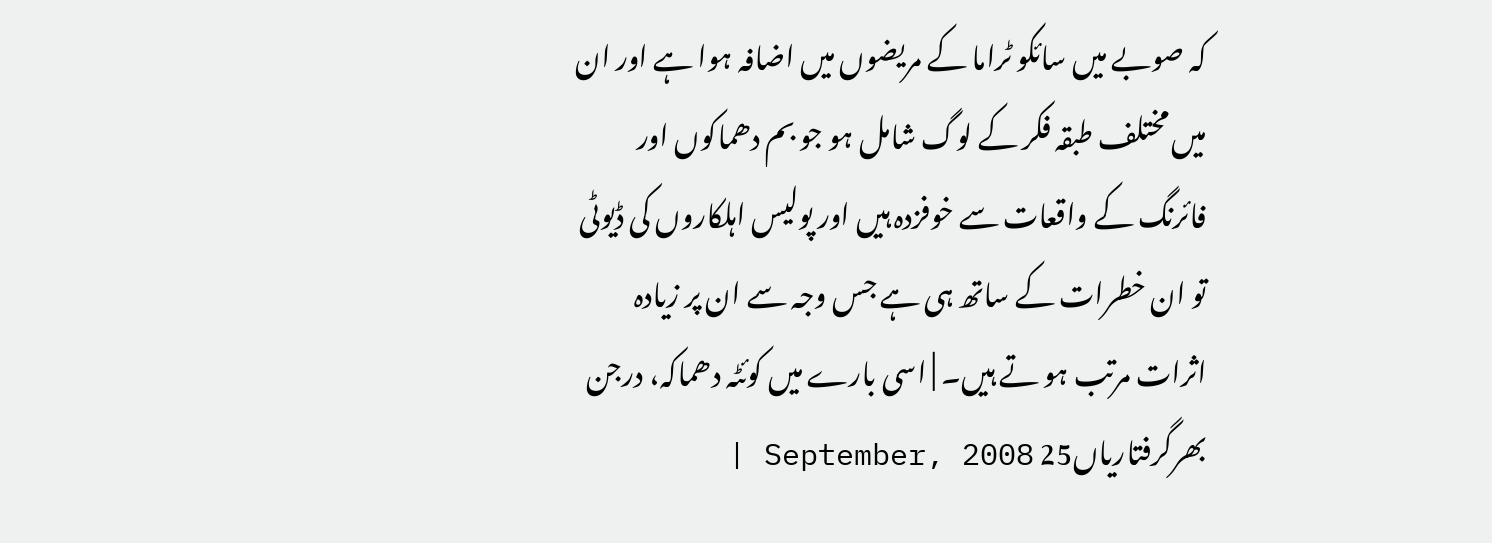کہ صوبے میں سائکو ٹراما کے مریضوں میں اضافہ ہوا ہے اور ان میں مختلف طبقہ فکر کے لوگ شامل ہو جو بم دھماکوں اور فائرنگ کے واقعات سے خوفزدہ ہیں اور پولیس اہلکاروں کی ڈیوٹی تو ان خطرات کے ساتھ ہی ہے جس وجہ سے ان پر زیادہ اثرات مرتب ہو تے ہیں۔ | اسی بارے میں کوئٹہ دھماکہ، درجن بھرگرفتاریاں25 September, 2008 |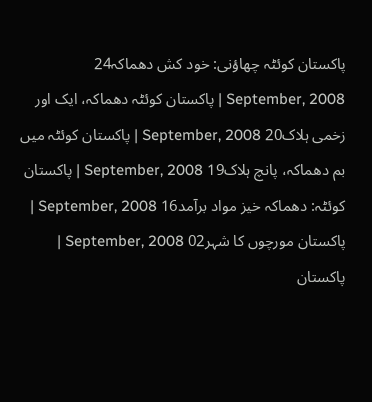پاکستان کوئٹہ چھاؤنی: خود کش دھماکہ24 September, 2008 | پاکستان کوئٹہ دھماکہ، ایک اور زخمی ہلاک20 September, 2008 | پاکستان کوئٹہ میں بم دھماکہ، پانچ ہلاک19 September, 2008 | پاکستان کوئٹہ: دھماکہ خیز مواد برآمد16 September, 2008 | پاکستان مورچوں کا شہر02 September, 2008 | پاکستان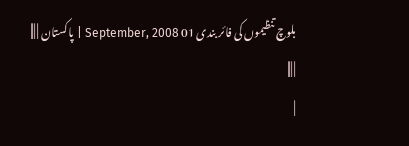بلوچ تنظیموں کی فائر بندی 01 September, 2008 | پاکستان | |||
| |||
|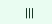|||